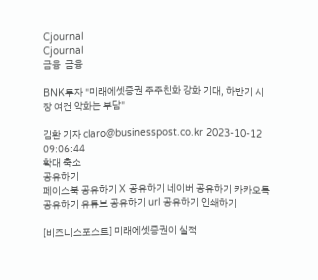Cjournal
Cjournal
금융  금융

BNK투자 "미래에셋증권 주주친화 강화 기대, 하반기 시장 여건 악화는 부담"

김환 기자 claro@businesspost.co.kr 2023-10-12 09:06:44
확대 축소
공유하기
페이스북 공유하기 X 공유하기 네이버 공유하기 카카오톡 공유하기 유튜브 공유하기 url 공유하기 인쇄하기

[비즈니스포스트] 미래에셋증권이 실적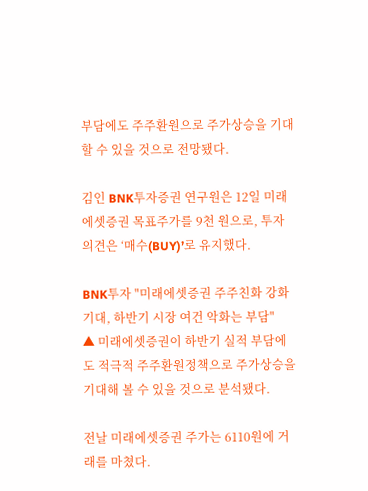부담에도 주주환원으로 주가상승을 기대할 수 있을 것으로 전망됐다.

김인 BNK투자증권 연구원은 12일 미래에셋증권 목표주가를 9천 원으로, 투자의견은 ‘매수(BUY)’로 유지했다.

BNK투자 "미래에셋증권 주주친화 강화 기대, 하반기 시장 여건 악화는 부담"
▲ 미래에셋증권이 하반기 실적 부담에도 적극적 주주환원정책으로 주가상승을 기대해 볼 수 있을 것으로 분석됐다.

전날 미래에셋증권 주가는 6110원에 거래를 마쳤다.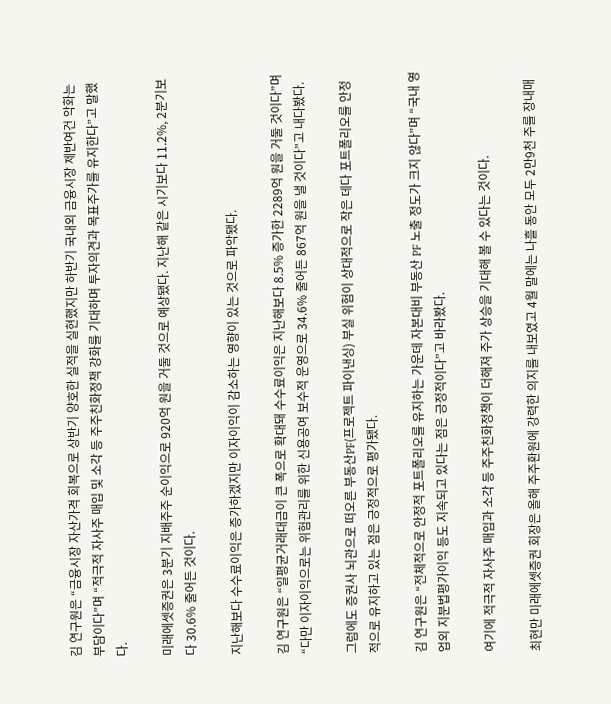김 연구원은 “금융시장 자산가격 회복으로 상반기 양호한 실적을 실현했지만 하반기 국내외 금융시장 제반여건 악화는 부담이다”며 “적극적 자사주 매입 및 소각 등 주주친화정책 강화를 기대하며 투자의견과 목표주가를 유지한다”고 말했다.

미래에셋증권은 3분기 지배주주 순이익으로 920억 원을 거둘 것으로 예상됐다. 지난해 같은 시기보다 11.2%, 2분기보다 30.6% 줄어든 것이다.

지난해보다 수수료이익은 증가하겠지만 이자이익이 감소하는 영향이 있는 것으로 파악됐다.

김 연구원은 “일평균거래대금이 큰 폭으로 확대돼 수수료이익은 지난해보다 8.5% 증가한 2289억 원을 거둘 것이다”며 “다만 이자이익으로는 위험관리를 위한 신용공여 보수적 운영으로 34.6% 줄어든 867억 원을 낼 것이다”고 내다봤다.

그럼에도 증권사 뇌관으로 떠오른 부동산PF(프로젝트 파이낸싱) 부실 위험이 상대적으로 작은 데다 포트폴리오를 안정적으로 유지하고 있는 점은 긍정적으로 평가됐다.

김 연구원은 “전체적으로 안정적 포트폴리오를 유지하는 가운데 자본대비 부동산 PF 노출 정도가 크지 않다”며 “국내 영업외 지분법평가이익 등도 지속되고 있다는 점은 긍정적이다”고 바라봤다.

여기에 적극적 자사주 매입과 소각 등 주주친화정책이 더해져 주가 상승을 기대해 볼 수 있다는 것이다.

최현만 미래에셋증권 회장은 올해 주주환원에 강력한 의지를 내보였고 4월 말에는 나흘 동안 모두 2만9천 주를 장내매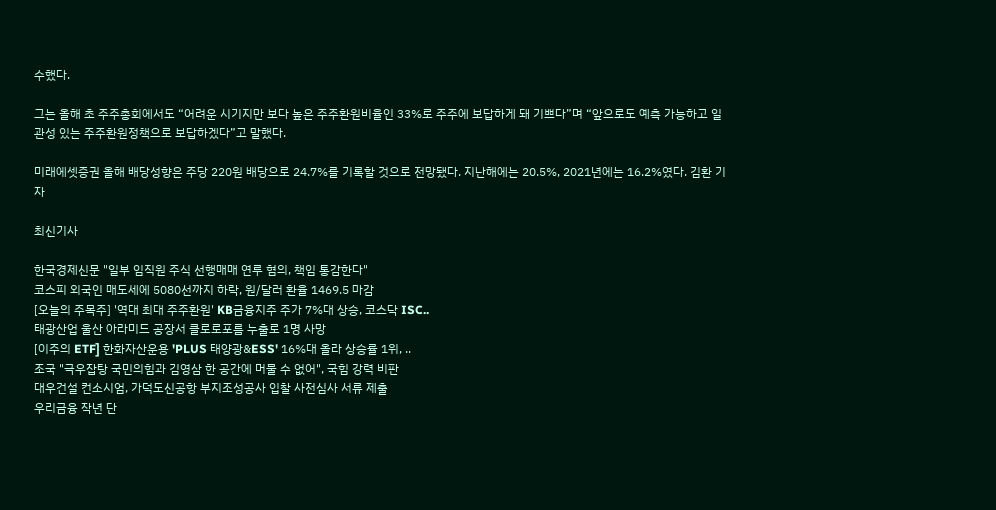수했다.

그는 올해 초 주주총회에서도 “어려운 시기지만 보다 높은 주주환원비율인 33%로 주주에 보답하게 돼 기쁘다”며 “앞으로도 예측 가능하고 일관성 있는 주주환원정책으로 보답하겠다”고 말했다.

미래에셋증권 올해 배당성향은 주당 220원 배당으로 24.7%를 기록할 것으로 전망됐다. 지난해에는 20.5%, 2021년에는 16.2%였다. 김환 기자

최신기사

한국경제신문 "일부 임직원 주식 선행매매 연루 혐의, 책임 통감한다"
코스피 외국인 매도세에 5080선까지 하락, 원/달러 환율 1469.5 마감
[오늘의 주목주] '역대 최대 주주환원' KB금융지주 주가 7%대 상승, 코스닥 ISC..
태광산업 울산 아라미드 공장서 클로로포름 누출로 1명 사망
[이주의 ETF] 한화자산운용 'PLUS 태양광&ESS' 16%대 올라 상승률 1위, ..
조국 "극우잡탕 국민의힘과 김영삼 한 공간에 머물 수 없어", 국힘 강력 비판
대우건설 컨소시엄, 가덕도신공항 부지조성공사 입찰 사전심사 서류 제출
우리금융 작년 단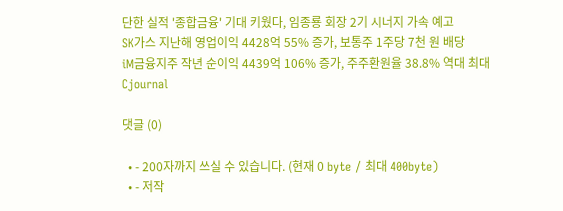단한 실적 '종합금융' 기대 키웠다, 임종룡 회장 2기 시너지 가속 예고
SK가스 지난해 영업이익 4428억 55% 증가, 보통주 1주당 7천 원 배당
iM금융지주 작년 순이익 4439억 106% 증가, 주주환원율 38.8% 역대 최대
Cjournal

댓글 (0)

  • - 200자까지 쓰실 수 있습니다. (현재 0 byte / 최대 400byte)
  • - 저작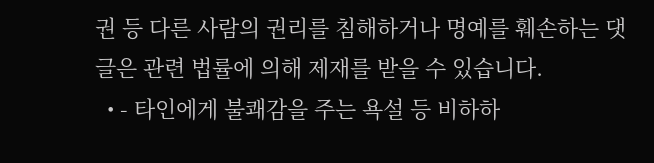권 등 다른 사람의 권리를 침해하거나 명예를 훼손하는 댓글은 관련 법률에 의해 제재를 받을 수 있습니다.
  • - 타인에게 불쾌감을 주는 욕설 등 비하하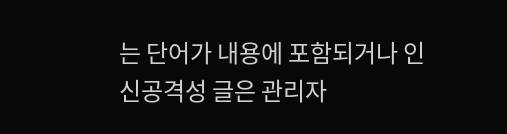는 단어가 내용에 포함되거나 인신공격성 글은 관리자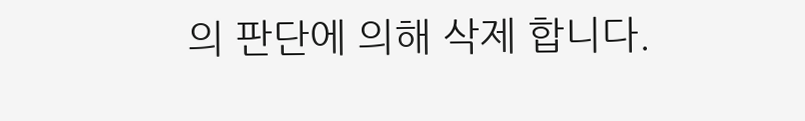의 판단에 의해 삭제 합니다.